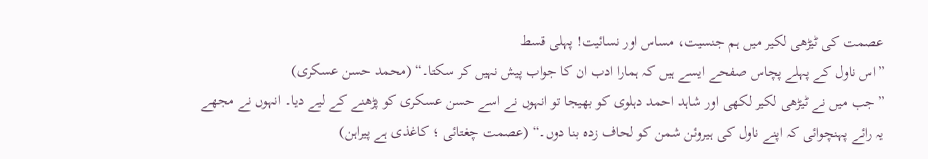عصمت کی ٹیڑھی لکیر میں ہم جنسیت، مساس اور نسائیت! پہلی قسط
”اس ناول کے پہلے پچاس صفحے ایسے ہیں کہ ہمارا ادب ان کا جواب پیش نہیں کر سکتا۔“ (محمد حسن عسکری)
”جب میں نے ٹیڑھی لکیر لکھی اور شاہد احمد دہلوی کو بھیجا تو انہوں نے اسے حسن عسکری کو پڑھنے کے لیے دیا۔ انہوں نے مجھے یہ رائے پہنچوائی کہ اپنے ناول کی ہیروئن شمن کو لحاف زدہ بنا دوں۔“ (عصمت چغتائی ؛ کاغذی ہے پیراہن)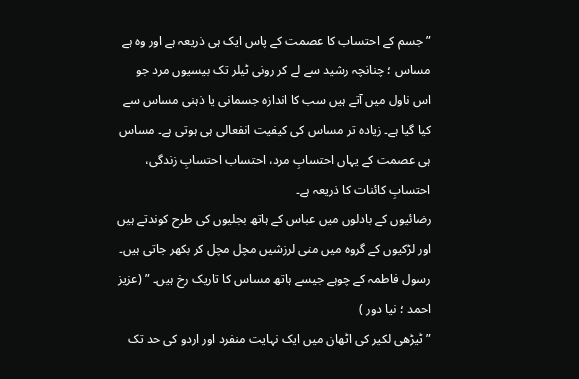”جسم کے احتساب کا عصمت کے پاس ایک ہی ذریعہ ہے اور وہ ہے مساس ؛ چنانچہ رشید سے لے کر رونی ٹیلر تک بیسیوں مرد جو اس ناول میں آتے ہیں سب کا اندازہ جسمانی یا ذہنی مساس سے کیا گیا ہے۔ زیادہ تر مساس کی کیفیت انفعالی ہی ہوتی ہے۔ مساس ہی عصمت کے یہاں احتسابِ مرد، احتساب احتسابِ زندگی، احتسابِ کائنات کا ذریعہ ہے۔
رضائیوں کے بادلوں میں عباس کے ہاتھ بجلیوں کی طرح کوندتے ہیں اور لڑکیوں کے گروہ میں منی لرزشیں مچل مچل کر بکھر جاتی ہیں۔ رسول فاطمہ کے چوہے جیسے ہاتھ مساس کا تاریک رخ ہیں۔ ” (عزیز احمد ؛ نیا دور )
”ٹیڑھی لکیر کی اٹھان میں ایک نہایت منفرد اور اردو کی حد تک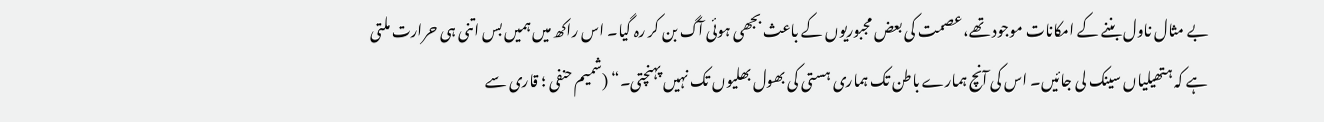بے مثال ناول بننے کے امکانات موجود تھے، عصمت کی بعض مجبوریوں کے باعث بجھی ہوئی آگ بن کر رہ گیا۔ اس راکھ میں ہمیں بس اتنی ہی حرارت ملتی ہے کہ ہتھیلیاں سینک لی جائیں۔ اس کی آنچ ہمارے باطن تک ہماری ہستی کی بھول بھلیوں تک نہیں پہنچتی۔“ (شمیم حنفی ؛ قاری سے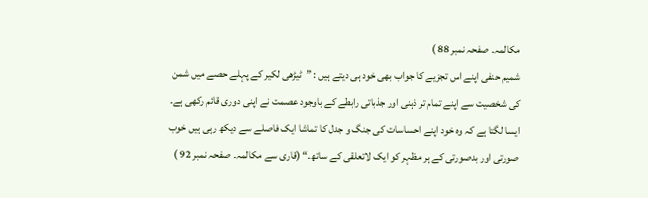مکالمہ۔ صفحہ نمبر 88 )
شمیم حنفی اپنے اس تجزیے کا جواب بھی خود ہی دیتے ہیں : ”ٹیڑھی لکیر کے پہلے حصے میں شمن کی شخصیت سے اپنے تمام تر ذہنی اور جذباتی رابطے کے باوجود عصمت نے اپنی دوری قائم رکھی ہے۔ ایسا لگتا ہے کہ وہ خود اپنے احساسات کی جنگ و جدل کا تماشا ایک فاصلے سے دیکھ رہی ہیں خوب صورتی اور بدصورتی کے ہر مظہر کو ایک لاتعلقی کے ساتھ۔“ (قاری سے مکالمہ۔ صفحہ نمبر 92 )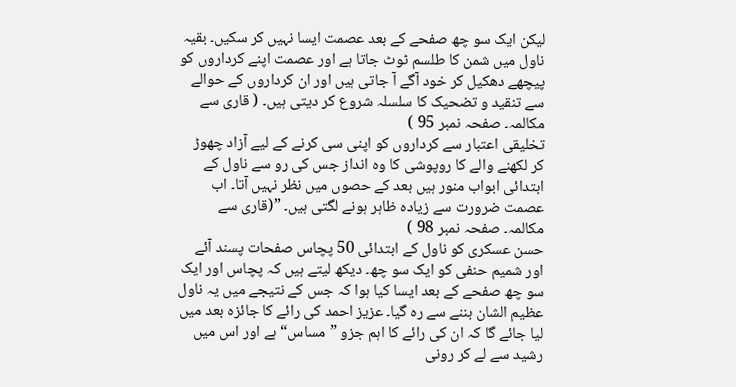لیکن ایک سو چھ صفحے کے بعد عصمت ایسا نہیں کر سکیں۔ بقیہ ناول میں شمن کا طلسم ٹوٹ جاتا ہے اور عصمت اپنے کرداروں کو پیچھے دھکیل کر خود آگے آ جاتی ہیں اور ان کرداروں کے حوالے سے تنقید و تضحیک کا سلسلہ شروع کر دیتی ہیں۔ ( قاری سے مکالمہ۔ صفحہ نمبر 95 )
تخلیقی اعتبار سے کرداروں کو اپنی سی کرنے کے لیے آزاد چھوڑ کر لکھنے والے کا روپوشی کا وہ انداز جس کی رو سے ناول کے ابتدائی ابواب منور ہیں بعد کے حصوں میں نظر نہیں آتا۔ اب عصمت ضرورت سے زیادہ ظاہر ہونے لگتی ہیں۔ ”(قاری سے مکالمہ۔ صفحہ نمبر 98 )
حسن عسکری کو ناول کے ابتدائی 50 پچاس صفحات پسند آئے اور شمیم حنفی کو ایک سو چھ۔ دیکھ لیتے ہیں کہ پچاس اور ایک سو چھ صفحے کے بعد ایسا کیا ہوا کہ جس کے نتیجے میں یہ ناول عظیم الشان بننے سے رہ گیا۔ عزیز احمد کی رائے کا جائزہ بعد میں لیا جائے گا کہ ان کی رائے کا اہم جزو ”مساس“ ہے اور اس میں رشید سے لے کر رونی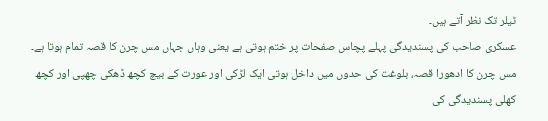ٹیلر تک نظر آتے ہیں۔
عسکری صاحب کی پسندیدگی پہلے پچاس صفحات پر ختم ہوتی ہے یعنی وہاں جہاں مس چرن کا قصہ تمام ہوتا ہے۔ مس چرن کا ادھورا قصہ، بلوغت کی حدوں میں داخل ہوتی ایک لڑکی اور عورت کے بیچ کچھ ڈھکی چھپی اور کچھ کھلی پسندیدگی کی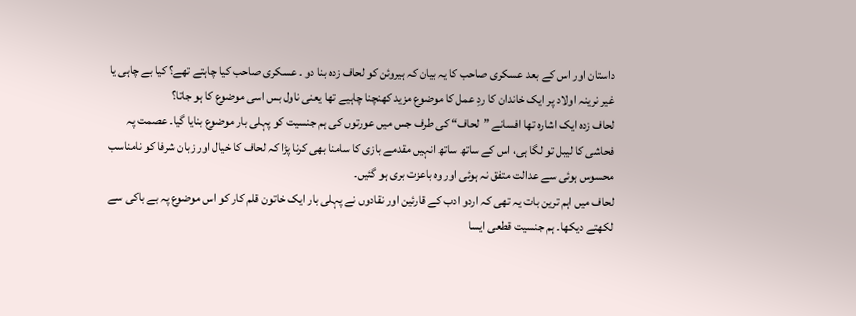داستان اور اس کے بعد عسکری صاحب کا یہ بیان کہ ہیروئن کو لحاف زدہ بنا دو ۔ عسکری صاحب کیا چاہتے تھے؟ کیا بے چاہی یا غیر نرینہ اولاد پر ایک خاندان کا ردِ عمل کا موضوع مزید کھنچنا چاہیے تھا یعنی ناول بس اسی موضوع کا ہو جاتا؟
لحاف زدہ ایک اشارہ تھا افسانے ”لحاف“ کی طرف جس میں عورتوں کی ہم جنسیت کو پہلی بار موضوع بنایا گیا۔ عصمت پہ فحاشی کا لیبل تو لگا ہی، اس کے ساتھ ساتھ انہیں مقدمے بازی کا سامنا بھی کرنا پڑا کہ لحاف کا خیال اور زبان شرفا کو نامناسب محسوس ہوئی سے عدالت متفق نہ ہوئی اور وہ باعزت بری ہو گئیں۔
لحاف میں اہم ترین بات یہ تھی کہ اردو ادب کے قارئین اور نقادوں نے پہلی بار ایک خاتون قلم کار کو اس موضوع پہ بے باکی سے لکھتے دیکھا۔ ہم جنسیت قطعی ایسا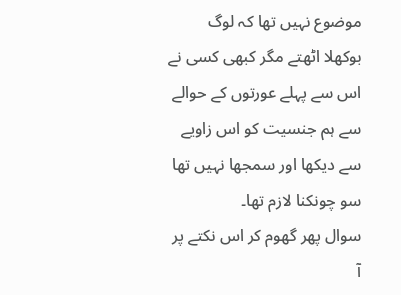موضوع نہیں تھا کہ لوگ بوکھلا اٹھتے مگر کبھی کسی نے اس سے پہلے عورتوں کے حوالے سے ہم جنسیت کو اس زاویے سے دیکھا اور سمجھا نہیں تھا سو چونکنا لازم تھا۔
سوال پھر گھوم کر اس نکتے پر آ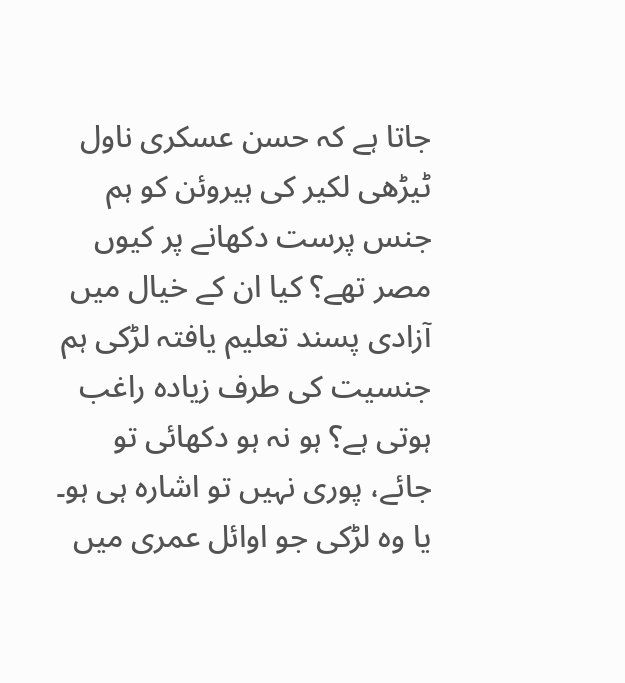جاتا ہے کہ حسن عسکری ناول ٹیڑھی لکیر کی ہیروئن کو ہم جنس پرست دکھانے پر کیوں مصر تھے؟ کیا ان کے خیال میں آزادی پسند تعلیم یافتہ لڑکی ہم جنسیت کی طرف زیادہ راغب ہوتی ہے؟ ہو نہ ہو دکھائی تو جائے، پوری نہیں تو اشارہ ہی ہو۔ یا وہ لڑکی جو اوائل عمری میں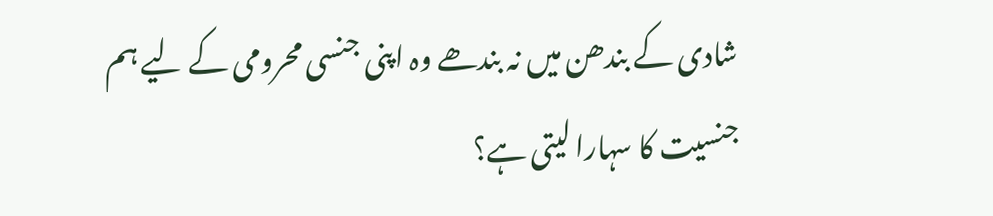شادی کے بندھن میں نہ بندھے وہ اپنی جنسی محرومی کے لیے ہم جنسیت کا سہارا لیتی ہے؟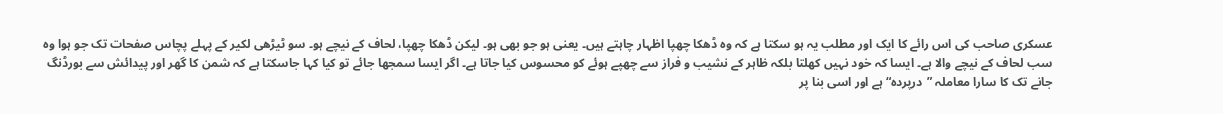عسکری صاحب کی اس رائے کا ایک اور مطلب یہ ہو سکتا ہے کہ وہ ڈھکا چھپا اظہار چاہتے ہیں۔ یعنی ہو جو بھی ہو۔ لیکن ڈھکا چھپا، لحاف کے نیچے ہو۔ سو ٹیڑھی لکیر کے پہلے پچاس صفحات تک جو ہوا وہ سب لحاف کے نیچے والا ہے۔ ایسا کہ خود نہیں کھلتا بلکہ ظاہر کے نشیب و فراز سے چھپے ہوئے کو محسوس کیا جاتا ہے۔ اگر ایسا سمجھا جائے تو کیا کہا جاسکتا ہے کہ شمن کا گھر اور پیدائش سے بورڈنگ جانے تک کا سارا معاملہ ”درپردہ“ ہے اور اسی بنا پر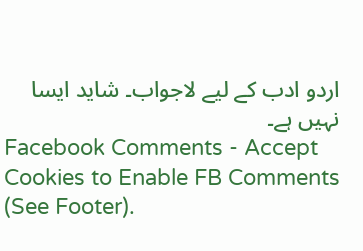اردو ادب کے لیے لاجواب۔ شاید ایسا نہیں ہے۔
Facebook Comments - Accept Cookies to Enable FB Comments (See Footer).